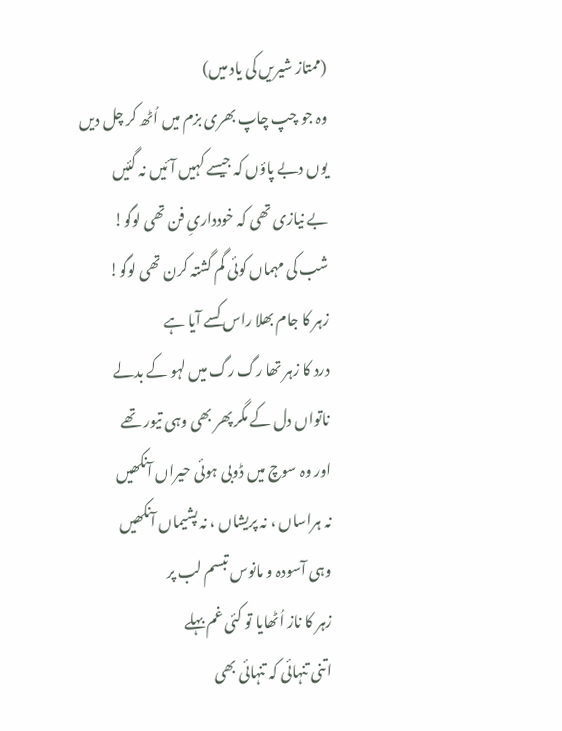(ممتاز شیریں کی یاد میں)
وہ جو چپ چاپ بھری بزم میں اُٹھ کر چل دیں
یوں دبے پاؤں کہ جیسے کہیں آئیں نہ گئیں
بے نیازی تھی کہ خودداریِ فن تھی لوگو!
شب کی مہماں کوئی گم گشتہ کرن تھی لوگو!
زہر کا جام بھلا راس کسے آیا ہے
درد کا زہر تھا رگ رگ میں لہو کے بدلے
ناتواں دل کے مگر پھر بھی وہی تیور تھے
اور وہ سوچ میں ڈوبی ہوئی حیراں آنکھیں
نہ ہراساں ، نہ پریشاں ، نہ پشیماں آنکھیں
وہی آسودہ و مانوس تبسم لب پر
زہر کا ناز اُٹھایا تو کئی غم بہلے
اتنی تنہائی کہ تنہائی بھی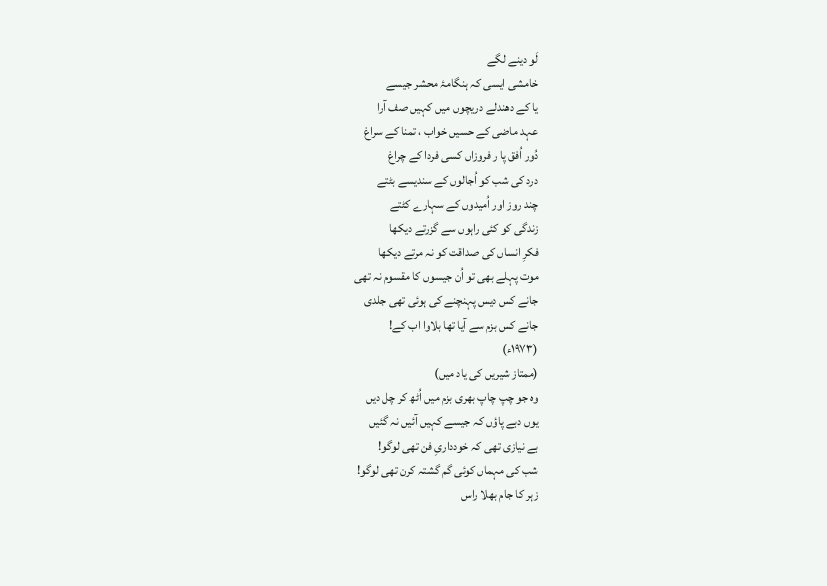لَو دینے لگے
خامشی ایسی کہ ہنگامۂ محشر جیسے
یا کے دھندلے دریچوں میں کہیں صف آرا
عہد ماضی کے حسیں خواب ، تمنا کے سراغ
دُور اُفق پا ر فروزاں کسی فردا کے چراغ
درد کی شب کو اُجالوں کے سندیسے بٹتے
چند روز اور اُمیدوں کے سہارے کٹتے
زندگی کو کئی راہوں سے گزرتے دیکھا
فکرِ انساں کی صداقت کو نہ مرتے دیکھا
موت پہلے بھی تو اُن جیسوں کا مقسوم نہ تھی
جانے کس دیس پہنچنے کی ہوئی تھی جلدی
جانے کس بزم سے آیا تھا بلاوا اب کے!
(۱۹۷۳ء)
(ممتاز شیریں کی یاد میں)
وہ جو چپ چاپ بھری بزم میں اُٹھ کر چل دیں
یوں دبے پاؤں کہ جیسے کہیں آئیں نہ گئیں
بے نیازی تھی کہ خودداریِ فن تھی لوگو!
شب کی مہماں کوئی گم گشتہ کرن تھی لوگو!
زہر کا جام بھلا راس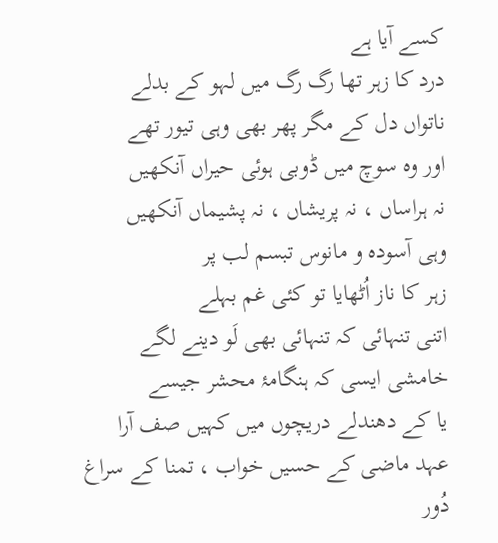کسے آیا ہے
درد کا زہر تھا رگ رگ میں لہو کے بدلے
ناتواں دل کے مگر پھر بھی وہی تیور تھے
اور وہ سوچ میں ڈوبی ہوئی حیراں آنکھیں
نہ ہراساں ، نہ پریشاں ، نہ پشیماں آنکھیں
وہی آسودہ و مانوس تبسم لب پر
زہر کا ناز اُٹھایا تو کئی غم بہلے
اتنی تنہائی کہ تنہائی بھی لَو دینے لگے
خامشی ایسی کہ ہنگامۂ محشر جیسے
یا کے دھندلے دریچوں میں کہیں صف آرا
عہد ماضی کے حسیں خواب ، تمنا کے سراغ
دُور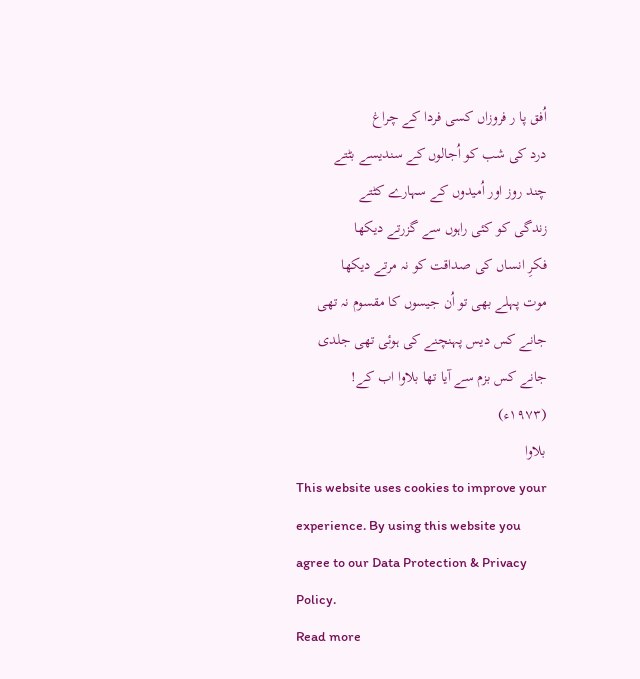اُفق پا ر فروزاں کسی فردا کے چراغ
درد کی شب کو اُجالوں کے سندیسے بٹتے
چند روز اور اُمیدوں کے سہارے کٹتے
زندگی کو کئی راہوں سے گزرتے دیکھا
فکرِ انساں کی صداقت کو نہ مرتے دیکھا
موت پہلے بھی تو اُن جیسوں کا مقسوم نہ تھی
جانے کس دیس پہنچنے کی ہوئی تھی جلدی
جانے کس بزم سے آیا تھا بلاوا اب کے!
(۱۹۷۳ء)
بلاوا
This website uses cookies to improve your experience. By using this website you agree to our Data Protection & Privacy Policy.
Read more